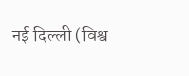नई दिल्ली (विश्व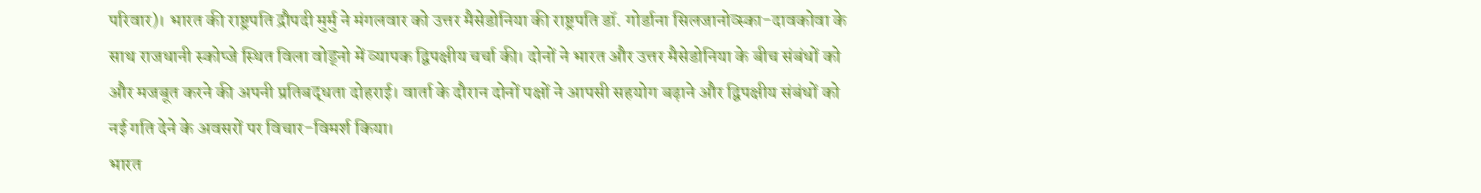परिवार)। भारत की राष्ट्रपति द्रौपदी मुर्मु ने मंगलवार को उत्तर मैसेडोनिया की राष्ट्रपति डॉ. गोर्डाना सिलजानोव्स्का-दावकोवा के साथ राजधानी स्कोप्जे स्थित विला वोड्नो में व्यापक द्विपक्षीय चर्चा की। दोनों ने भारत और उत्तर मैसेडोनिया के बीच संबंधों को और मजबूत करने की अपनी प्रतिबद्धता दोहराई। वार्ता के दौरान दोनों पक्षों ने आपसी सहयोग बढ़ाने और द्विपक्षीय संबंधों को नई गति देने के अवसरों पर विचार-विमर्श किया।
भारत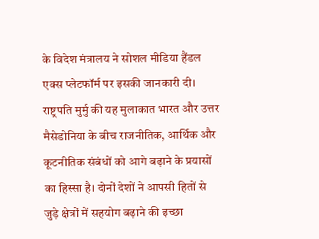के विदेश मंत्रालय ने सोशल मीडिया हैंडल एक्स प्लेटफॉर्म पर इसकी जानकारी दी। राष्ट्रपति मुर्मु की यह मुलाकात भारत और उत्तर मैसेडोनिया के बीच राजनीतिक, आर्थिक और कूटनीतिक संबंधों को आगे बढ़ाने के प्रयासों का हिस्सा है। दोनों देशों ने आपसी हितों से जुड़े क्षेत्रों में सहयोग बढ़ाने की इच्छा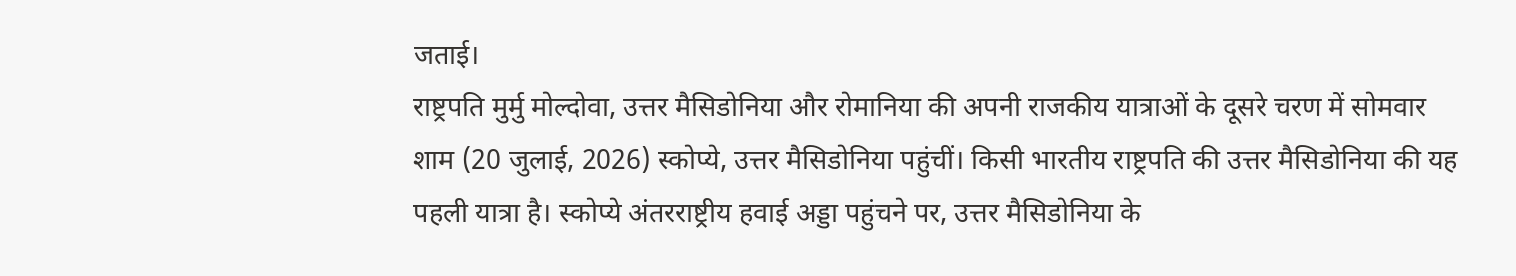जताई।
राष्ट्रपति मुर्मु मोल्दोवा, उत्तर मैसिडोनिया और रोमानिया की अपनी राजकीय यात्राओं के दूसरे चरण में सोमवार शाम (20 जुलाई, 2026) स्कोप्ये, उत्तर मैसिडोनिया पहुंचीं। किसी भारतीय राष्ट्रपति की उत्तर मैसिडोनिया की यह पहली यात्रा है। स्कोप्ये अंतरराष्ट्रीय हवाई अड्डा पहुंचने पर, उत्तर मैसिडोनिया के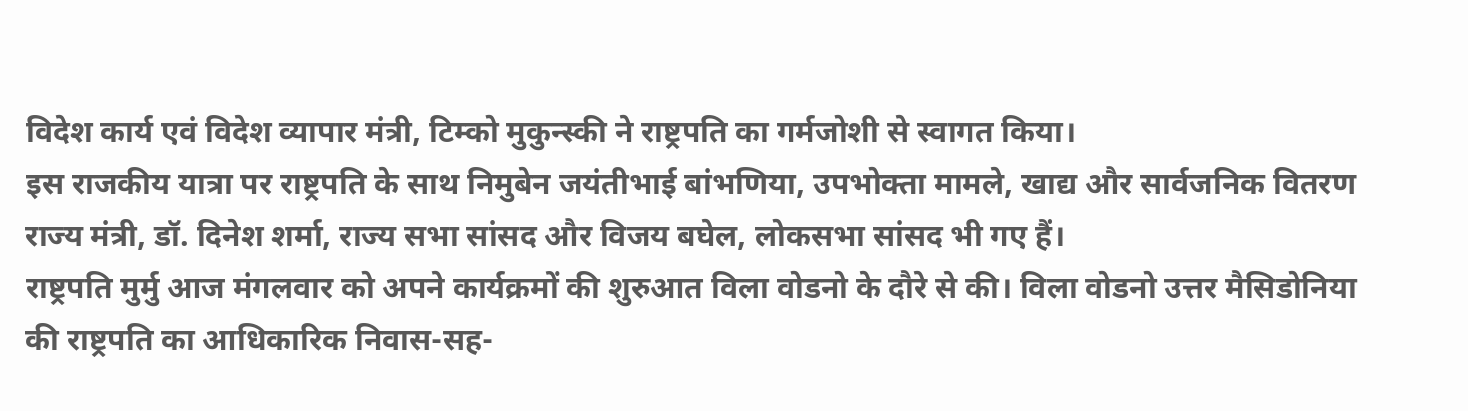विदेश कार्य एवं विदेश व्यापार मंत्री, टिम्को मुकुन्स्की ने राष्ट्रपति का गर्मजोशी से स्वागत किया।
इस राजकीय यात्रा पर राष्ट्रपति के साथ निमुबेन जयंतीभाई बांभणिया, उपभोक्ता मामले, खाद्य और सार्वजनिक वितरण राज्य मंत्री, डॉ. दिनेश शर्मा, राज्य सभा सांसद और विजय बघेल, लोकसभा सांसद भी गए हैं।
राष्ट्रपति मुर्मु आज मंगलवार को अपने कार्यक्रमों की शुरुआत विला वोडनो के दौरे से की। विला वोडनो उत्तर मैसिडोनिया की राष्ट्रपति का आधिकारिक निवास-सह-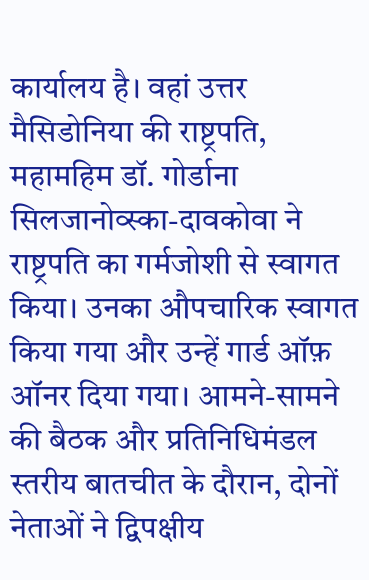कार्यालय है। वहां उत्तर मैसिडोनिया की राष्ट्रपति, महामहिम डॉ. गोर्डाना सिलजानोव्स्का-दावकोवा ने राष्ट्रपति का गर्मजोशी से स्वागत किया। उनका औपचारिक स्वागत किया गया और उन्हें गार्ड ऑफ़ ऑनर दिया गया। आमने-सामने की बैठक और प्रतिनिधिमंडल स्तरीय बातचीत के दौरान, दोनों नेताओं ने द्विपक्षीय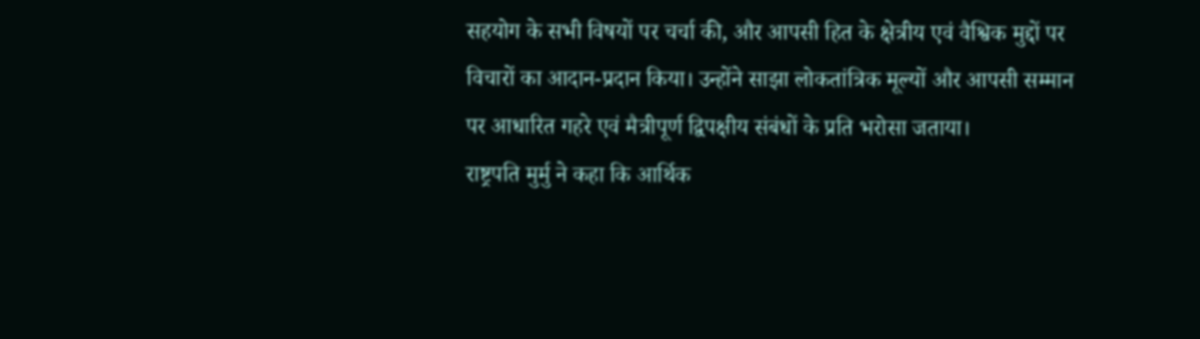सहयोग के सभी विषयों पर चर्चा की, और आपसी हित के क्षेत्रीय एवं वैश्विक मुद्दों पर विचारों का आदान-प्रदान किया। उन्होंने साझा लोकतांत्रिक मूल्यों और आपसी सम्मान पर आधारित गहरे एवं मैत्रीपूर्ण द्विपक्षीय संबंधों के प्रति भरोसा जताया।
राष्ट्रपति मुर्मु ने कहा कि आर्थिक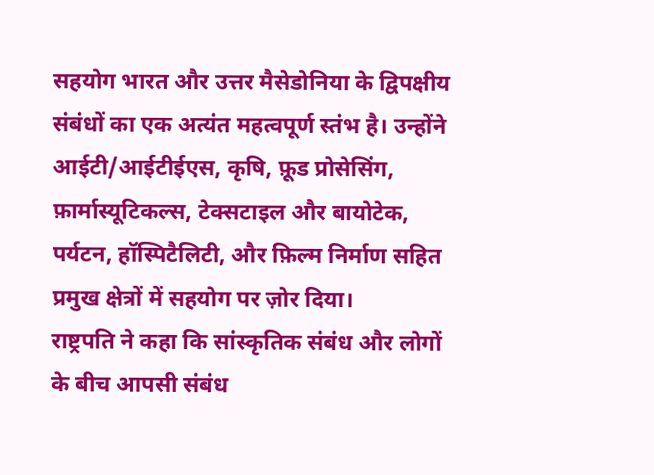सहयोग भारत और उत्तर मैसेडोनिया के द्विपक्षीय संबंधों का एक अत्यंत महत्वपूर्ण स्तंभ है। उन्होंने आईटी/आईटीईएस, कृषि, फ़ूड प्रोसेसिंग, फ़ार्मास्यूटिकल्स, टेक्सटाइल और बायोटेक, पर्यटन, हॉस्पिटैलिटी, और फ़िल्म निर्माण सहित प्रमुख क्षेत्रों में सहयोग पर ज़ोर दिया।
राष्ट्रपति ने कहा कि सांस्कृतिक संबंध और लोगों के बीच आपसी संबंध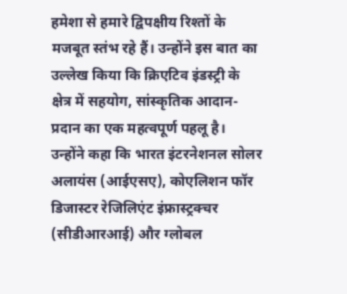हमेशा से हमारे द्विपक्षीय रिश्तों के मजबूत स्तंभ रहे हैं। उन्होंने इस बात का उल्लेख किया कि क्रिएटिव इंडस्ट्री के क्षेत्र में सहयोग, सांस्कृतिक आदान-प्रदान का एक महत्वपूर्ण पहलू है।
उन्होंने कहा कि भारत इंटरनेशनल सोलर अलायंस (आईएसए), कोएलिशन फॉर डिजास्टर रेजिलिएंट इंफ्रास्ट्रक्चर (सीडीआरआई) और ग्लोबल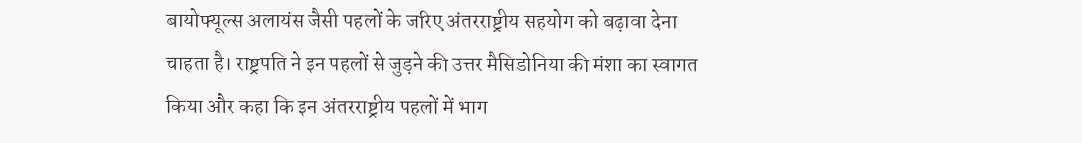बायोफ्यूल्स अलायंस जैसी पहलों के जरिए अंतरराष्ट्रीय सहयोग को बढ़ावा देना चाहता है। राष्ट्रपति ने इन पहलों से जुड़ने की उत्तर मैसिडोनिया की मंशा का स्वागत किया और कहा कि इन अंतरराष्ट्रीय पहलों में भाग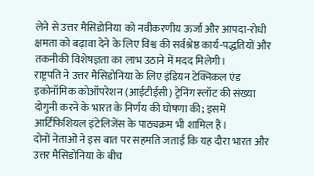लेने से उत्तर मैसिडोनिया को नवीकरणीय ऊर्जा और आपदा-रोधी क्षमता को बढ़ावा देने के लिए विश्व की सर्वश्रेष्ठ कार्य-पद्धतियों और तकनीकी विशेषज्ञता का लाभ उठाने में मदद मिलेगी।
राष्ट्रपति ने उत्तर मैसिडोनिया के लिए इंडियन टेक्निकल एंड इकोनॉमिक कोऑपरेशन (आईटीईसी) ट्रेनिंग स्लॉट की संख्या दोगुनी करने के भारत के निर्णय की घोषणा की; इसमें आर्टिफिशियल इंटेलिजेंस के पाठ्यक्रम भी शामिल हैं।
दोनों नेताओं ने इस बात पर सहमति जताई कि यह दौरा भारत और उत्तर मैसिडोनिया के बीच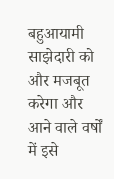बहुआयामी साझेदारी को और मजबूत करेगा और आने वाले वर्षों में इसे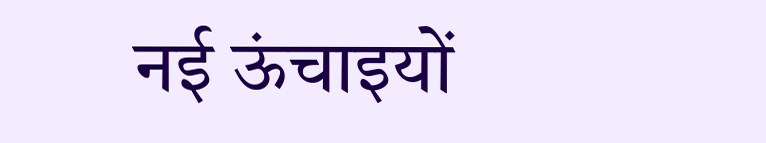नई ऊंचाइयों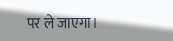पर ले जाएगा।